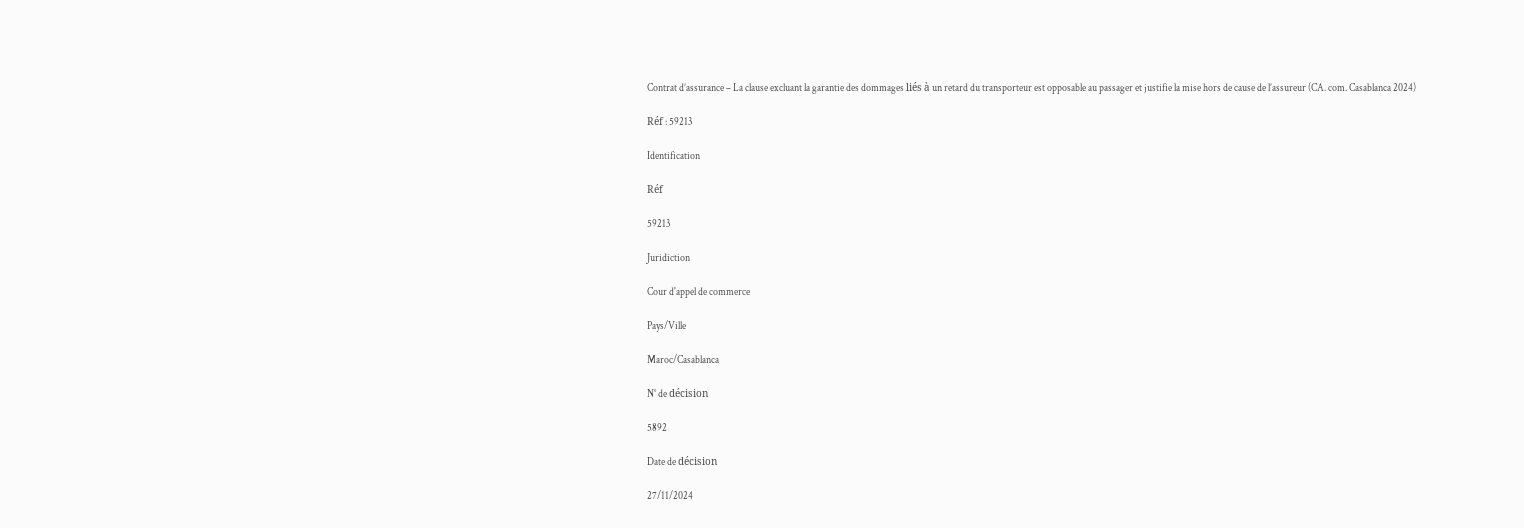Contrat d’assurance – La clause excluant la garantie des dommages liés à un retard du transporteur est opposable au passager et justifie la mise hors de cause de l’assureur (CA. com. Casablanca 2024)

Réf : 59213

Identification

Réf

59213

Juridiction

Cour d'appel de commerce

Pays/Ville

Maroc/Casablanca

N° de décision

5892

Date de décision

27/11/2024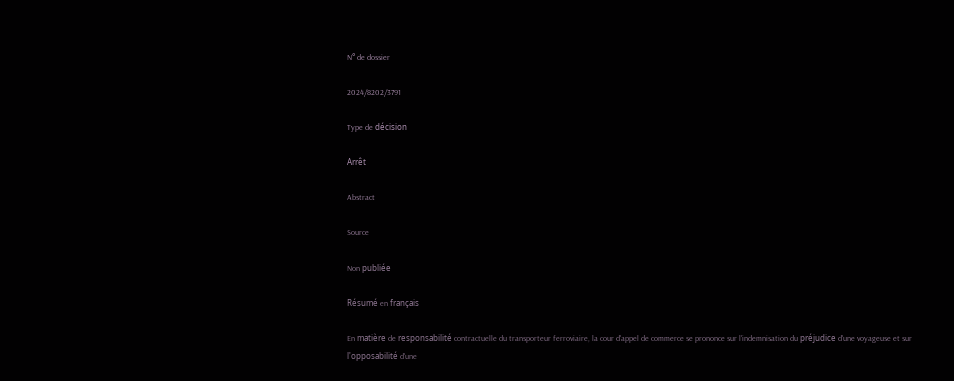N° de dossier

2024/8202/3791

Type de décision

Arrêt

Abstract

Source

Non publiée

Résumé en français

En matière de responsabilité contractuelle du transporteur ferroviaire, la cour d'appel de commerce se prononce sur l'indemnisation du préjudice d'une voyageuse et sur l'opposabilité d'une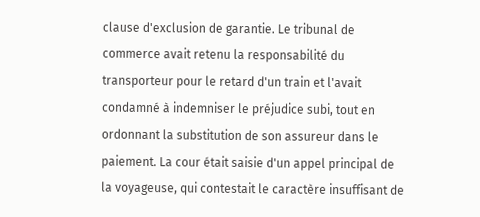clause d'exclusion de garantie. Le tribunal de commerce avait retenu la responsabilité du transporteur pour le retard d'un train et l'avait condamné à indemniser le préjudice subi, tout en ordonnant la substitution de son assureur dans le paiement. La cour était saisie d'un appel principal de la voyageuse, qui contestait le caractère insuffisant de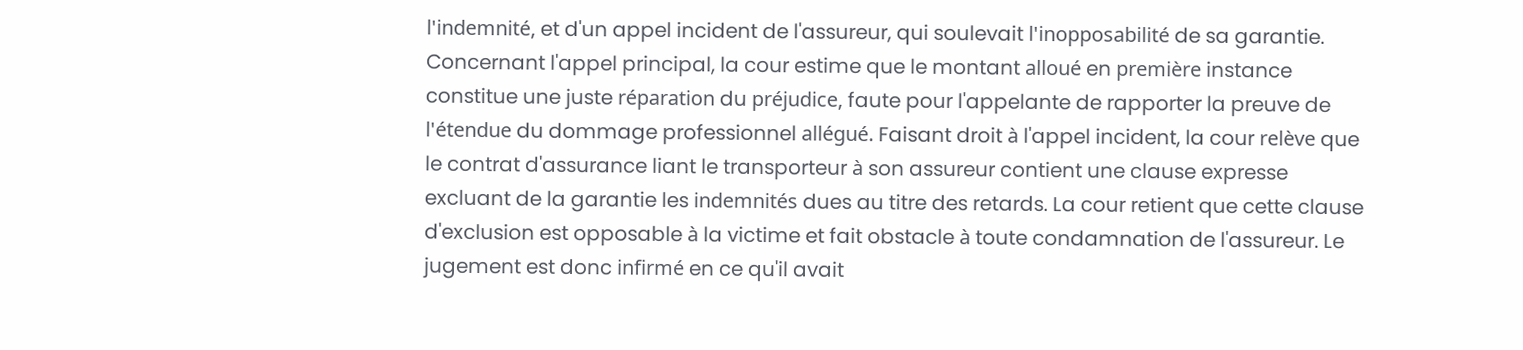l'indemnité, et d'un appel incident de l'assureur, qui soulevait l'inopposabilité de sa garantie. Concernant l'appel principal, la cour estime que le montant alloué en première instance constitue une juste réparation du préjudice, faute pour l'appelante de rapporter la preuve de l'étendue du dommage professionnel allégué. Faisant droit à l'appel incident, la cour relève que le contrat d'assurance liant le transporteur à son assureur contient une clause expresse excluant de la garantie les indemnités dues au titre des retards. La cour retient que cette clause d'exclusion est opposable à la victime et fait obstacle à toute condamnation de l'assureur. Le jugement est donc infirmé en ce qu'il avait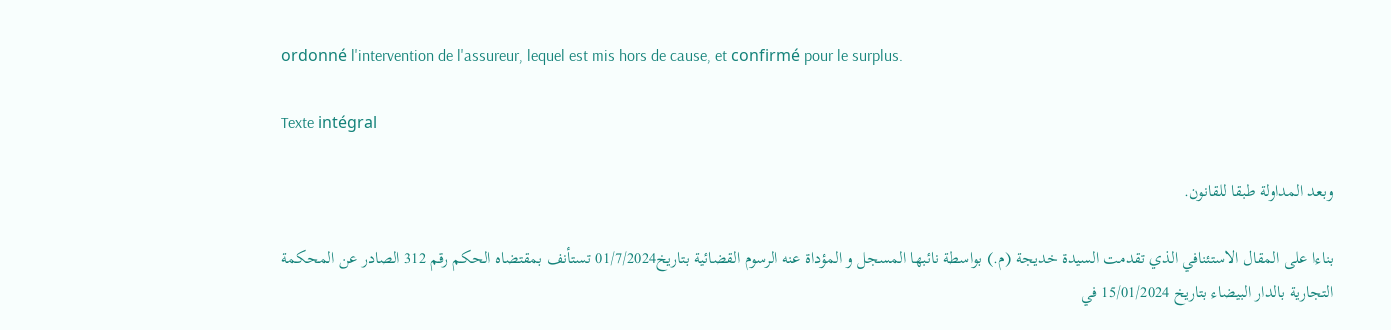ordonné l'intervention de l'assureur, lequel est mis hors de cause, et confirmé pour le surplus.

Texte intégral

وبعد المداولة طبقا للقانون.

بناءا على المقال الاستئنافي الذي تقدمت السيدة خديجة (م.) بواسطة نائبها المسجل و المؤداة عنه الرسوم القضائية بتاريخ01/7/2024 تستأنف بمقتضاه الحكم رقم 312 الصادر عن المحكمة التجارية بالدار البيضاء بتاريخ 15/01/2024 في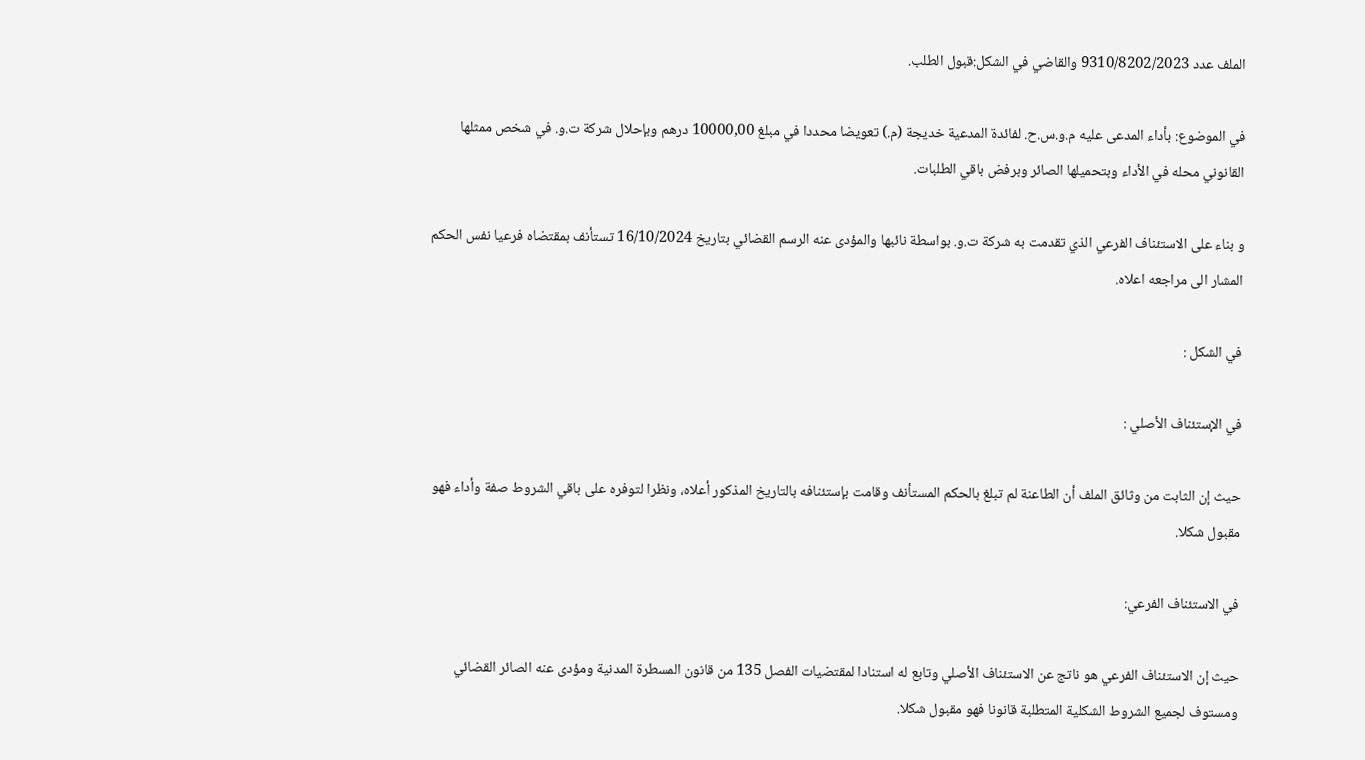الملف عدد 9310/8202/2023 والقاضي في الشكل:قبول الطلب.

في الموضوع: بأداء المدعى عليه م.و.س.ح. لفائدة المدعية خديجة (م.) تعويضا محددا في مبلغ 10000,00 درهم وبإحلال شركة ت.و. في شخص ممثلها القانوني محله في الأداء وبتحميلها الصائر وبرفض باقي الطلبات.

و بناء على الاستئناف الفرعي الذي تقدمت به شركة ت.و. بواسطة نائبها والمؤدى عنه الرسم القضائي بتاريخ 16/10/2024 تستأنف بمقتضاه فرعيا نفس الحكم المشار الى مراجعه اعلاه.

في الشكل :

في الإستئناف الأصلي :

حيث إن الثابت من وثائق الملف أن الطاعنة لم تبلغ بالحكم المستأنف وقامت بإستئنافه بالتاريخ المذكور أعلاه، ونظرا لتوفره على باقي الشروط صفة وأداء فهو مقبول شكلا.

في الاستئناف الفرعي:

حيث إن الاستئناف الفرعي هو ناتج عن الاستئناف الأصلي وتابع له استنادا لمقتضيات الفصل 135 من قانون المسطرة المدنية ومؤدى عنه الصائر القضائي ومستوف لجميع الشروط الشكلية المتطلبة قانونا فهو مقبول شكلا.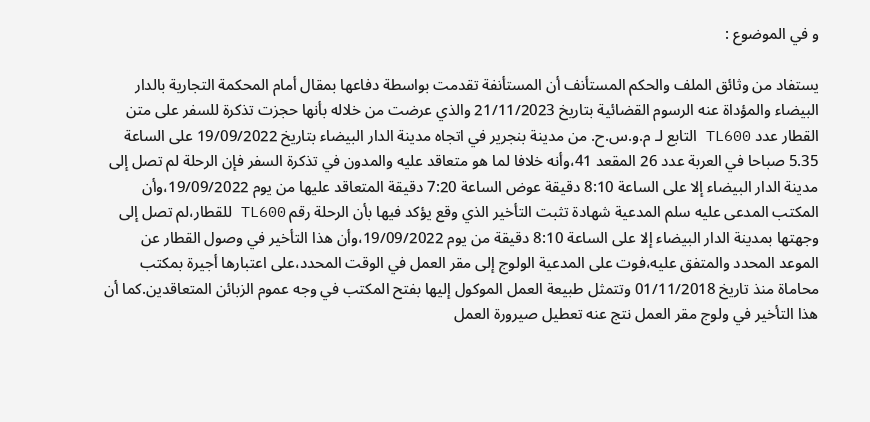و في الموضوع :

يستفاد من وثائق الملف والحكم المستأنف أن المستأنفة تقدمت بواسطة دفاعها بمقال أمام المحكمة التجارية بالدار البيضاء والمؤداة عنه الرسوم القضائية بتاريخ 21/11/2023 والذي عرضت من خلاله بأنها حجزت تذكرة للسفر على متن القطار عدد TL600 التابع لـ م.و.س.ح. من مدينة بنجرير في اتجاه مدينة الدار البيضاء بتاريخ 19/09/2022 على الساعة 5.35 صباحا في العربة عدد 26 المقعد 41،وأنه خلافا لما هو متعاقد عليه والمدون في تذكرة السفر فإن الرحلة لم تصل إلى مدينة الدار البيضاء إلا على الساعة 8:10 دقيقة عوض الساعة 7:20 دقيقة المتعاقد عليها من يوم 19/09/2022،وأن المكتب المدعى عليه سلم المدعية شهادة تثبت التأخير الذي وقع يؤكد فيها بأن الرحلة رقم TL600 للقطار،لم تصل إلى وجهتها بمدينة الدار البيضاء إلا على الساعة 8:10 دقيقة من يوم 19/09/2022،وأن هذا التأخير في وصول القطار عن الموعد المحدد والمتفق عليه،فوت على المدعية الولوج إلى مقر العمل في الوقت المحدد،على اعتبارها أجيرة بمكتب محاماة منذ تاريخ 01/11/2018 وتتمثل طبيعة العمل الموكول إليها بفتح المكتب في وجه عموم الزبائن المتعاقدين.كما أن هذا التأخير في ولوج مقر العمل نتج عنه تعطيل صيرورة العمل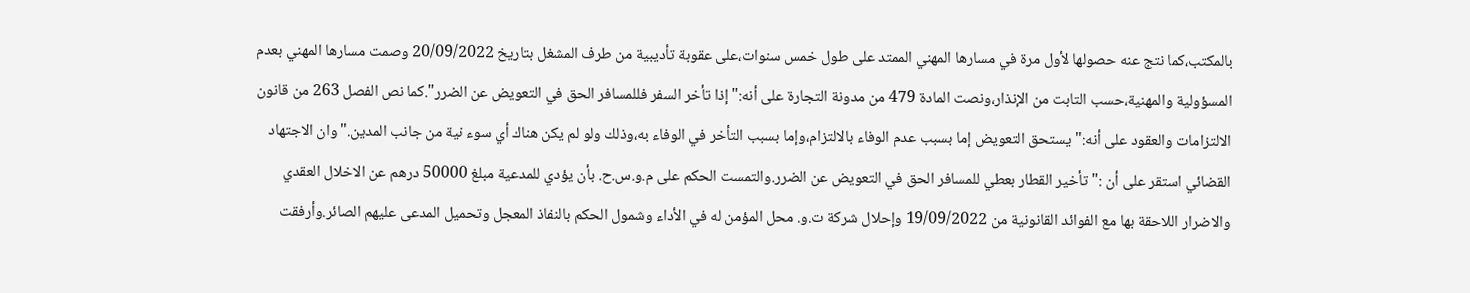بالمكتب،كما نتج عنه حصولها لأول مرة في مسارها المهني الممتد على طول خمس سنوات،على عقوبة تأديبية من طرف المشغل بتاريخ 20/09/2022 وصمت مسارها المهني بعدم المسؤولية والمهنية،حسب التابت من الإنذار،ونصت المادة 479 من مدونة التجارة على أنه:"إذا تأخر السفر فللمسافر الحق في التعويض عن الضرر".كما نص الفصل 263 من قانون الالتزامات والعقود على أنه:"يستحق التعويض إما بسبب عدم الوفاء بالالتزام،وإما بسبب التأخر في الوفاء به،وذلك ولو لم يكن هناك أي سوء نية من جانب المدين."وان الاجتهاد القضائي استقر على أن :"تأخير القطار بعطي للمسافر الحق في التعويض عن الضرر.والتمست الحكم على م.و.س.ح. بأن يؤدي للمدعية مبلغ 50000 درهم عن الاخلال العقدي والاضرار اللاحقة بها مع الفوائد القانونية من 19/09/2022 وإحلال شركة ت.و. محل المؤمن له في الأداء وشمول الحكم بالنفاذ المعجل وتحميل المدعى عليهم الصائر.وأرفقت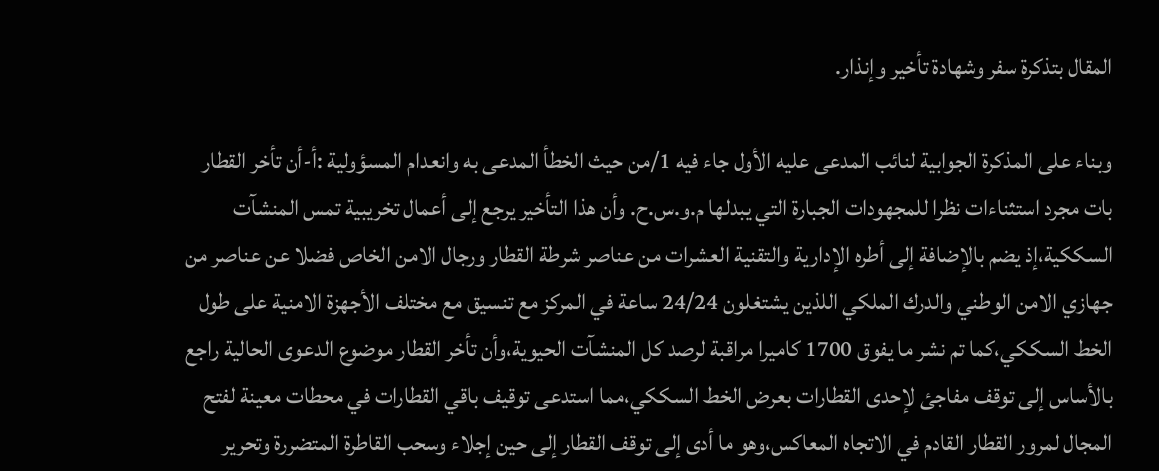المقال بتذكرة سفر وشهادة تأخير وإنذار.

وبناء على المذكرة الجوابية لنائب المدعى عليه الأول جاء فيه 1/من حيث الخطأ المدعى به وانعدام المسؤولية :أ-أن تأخر القطار بات مجرد استثناءات نظرا للمجهودات الجبارة التي يبدلها م.و.س.ح. وأن هذا التأخير يرجع إلى أعمال تخريبية تمس المنشآت السككية،إذ يضم بالإضافة إلى أطره الإدارية والتقنية العشرات من عناصر شرطة القطار ورجال الامن الخاص فضلا عن عناصر من جهازي الامن الوطني والدرك الملكي اللذين يشتغلون 24/24 ساعة في المركز مع تنسيق مع مختلف الأجهزة الامنية على طول الخط السككي،كما تم نشر ما يفوق 1700 كاميرا مراقبة لرصد كل المنشآت الحيوية،وأن تأخر القطار موضوع الدعوى الحالية راجع بالأساس إلى توقف مفاجئ لإحدى القطارات بعرض الخط السككي،مما استدعى توقيف باقي القطارات في محطات معينة لفتح المجال لمرور القطار القادم في الاتجاه المعاكس،وهو ما أدى إلى توقف القطار إلى حين إجلاء وسحب القاطرة المتضررة وتحرير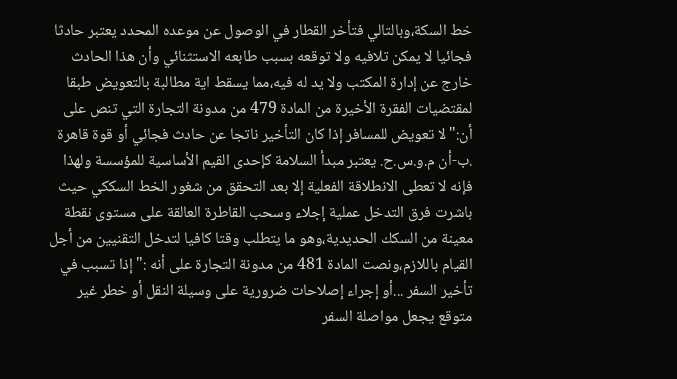خط السكة،وبالتالي فتأخر القطار في الوصول عن موعده المحدد يعتبر حادثا فجائيا لا يمكن تلافيه ولا توقعه بسبب طابعه الاستثنائي وأن هذا الحادث خارج عن إدارة المكتب ولا يد له فيه،مما يسقط اية مطالبة بالتعويض طبقا لمقتضيات الفقرة الأخيرة من المادة 479 من مدونة التجارة التي تنص على أن:"لا تعويض للمسافر إذا كان التأخير ناتجا عن حادث فجائي أو قوة قاهرة .ب-أن م.و.س.ح. يعتبر مبدأ السلامة كإحدى القيم الأساسية للمؤسسة ولهذا فإنه لا تعطى الانطلاقة الفعلية إلا بعد التحقق من شغور الخط السككي حيث باشرت فرق التدخل عملية إجلاء وسحب القاطرة العالقة على مستوى نقطة معينة من السكك الحديدية،وهو ما يتطلب وقتا كافيا لتدخل التقنيين من أجل القيام باللازم،ونصت المادة 481 من مدونة التجارة على أنه :"إذا تسبب في تأخير السفر ...أو إجراء إصلاحات ضرورية على وسيلة النقل أو خطر غير متوقع يجعل مواصلة السفر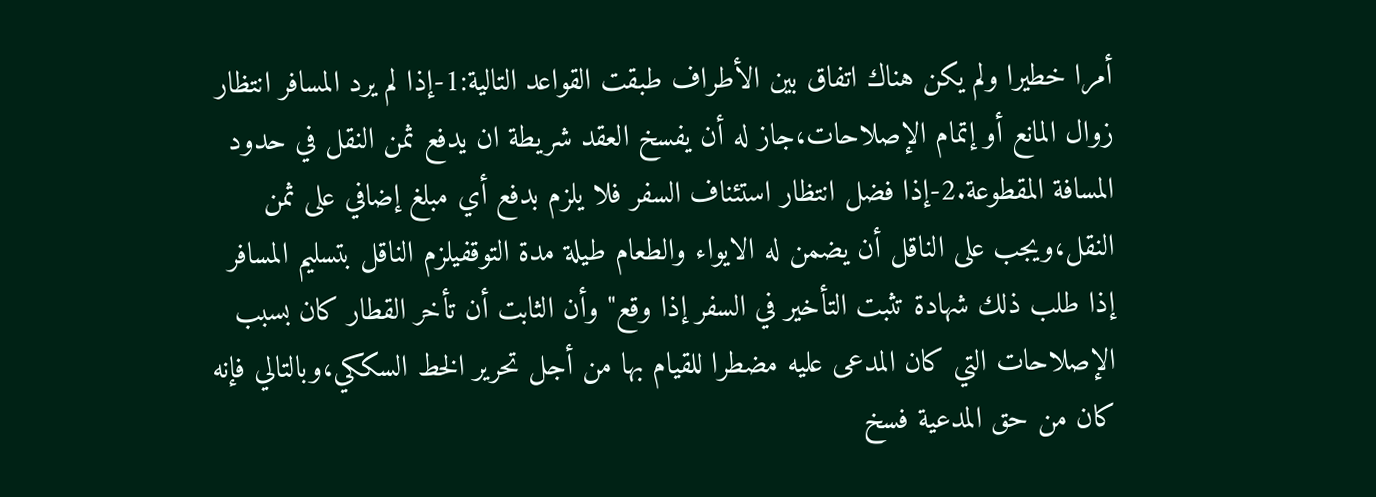أمرا خطيرا ولم يكن هناك اتفاق بين الأطراف طبقت القواعد التالية:1-إذا لم يرد المسافر انتظار زوال المانع أو إتمام الإصلاحات،جاز له أن يفسخ العقد شريطة ان يدفع ثمن النقل في حدود المسافة المقطوعة.2-إذا فضل انتظار استئناف السفر فلا يلزم بدفع أي مبلغ إضافي على ثمن النقل،ويجب على الناقل أن يضمن له الايواء والطعام طيلة مدة التوقفيلزم الناقل بتسليم المسافر إذا طلب ذلك شهادة تثبت التأخير في السفر إذا وقع" وأن الثابت أن تأخر القطار كان بسبب الإصلاحات التي كان المدعى عليه مضطرا للقيام بها من أجل تحرير الخط السككي،وبالتالي فإنه كان من حق المدعية فسخ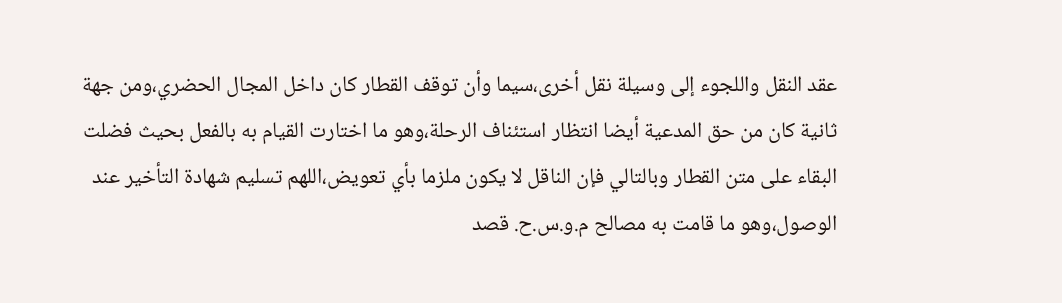عقد النقل واللجوء إلى وسيلة نقل أخرى،سيما وأن توقف القطار كان داخل المجال الحضري،ومن جهة ثانية كان من حق المدعية أيضا انتظار استئناف الرحلة،وهو ما اختارت القيام به بالفعل بحيث فضلت البقاء على متن القطار وبالتالي فإن الناقل لا يكون ملزما بأي تعويض،اللهم تسليم شهادة التأخير عند الوصول،وهو ما قامت به مصالح م.و.س.ح. قصد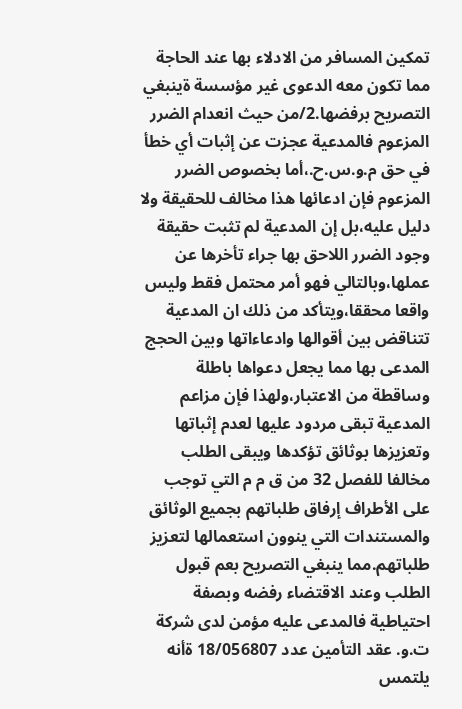تمكين المسافر من الادلاء بها عند الحاجة مما تكون معه الدعوى غير مؤسسة ةينبغي التصريح برفضها.2/من حيث انعدام الضرر المزعوم فالمدعية عجزت عن إثبات أي خطأ في حق م.و.س.ح.،أما بخصوص الضرر المزعوم فإن ادعائها هذا مخالف للحقيقة ولا دليل عليه،بل إن المدعية لم تثبت حقيقة وجود الضرر اللاحق بها جراء تأخرها عن عملها،وبالتالي فهو أمر محتمل فقط وليس واقعا محققا،ويتأكد من ذلك ان المدعية تتناقض بين أقوالها وادعاءاتها وبين الحجج المدعى بها مما يجعل دعواها باطلة وساقطة من الاعتبار،ولهذا فإن مزاعم المدعية تبقى مردود عليها لعدم إثباتها وتعزيزها بوثائق تؤكدها ويبقى الطلب مخالفا للفصل 32 من ق م م التي توجب على الأطراف إرفاق طلباتهم بجميع الوثائق والمستندات التي ينوون استعمالها لتعزيز طلباتهم.مما ينبغي التصريح بعم قبول الطلب وعند الاقتضاء رفضه وبصفة احتياطية فالمدعى عليه مؤمن لدى شركة ت.و. عقد التأمين عدد 18/056807 ةأنه يلتمس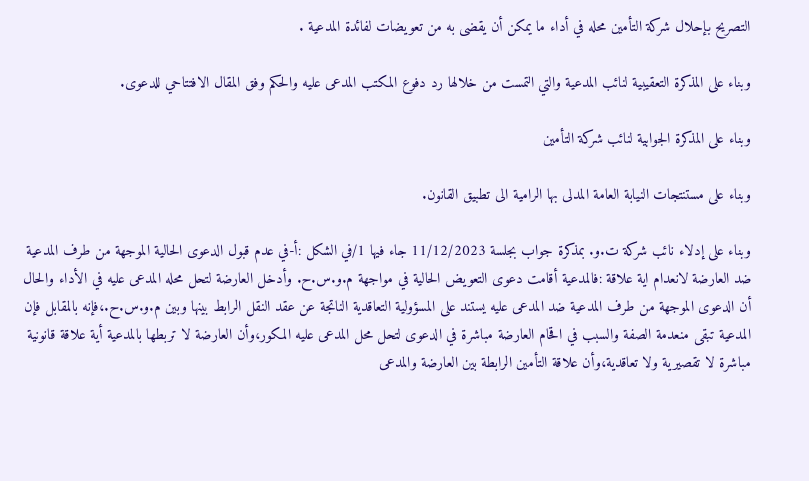التصريح بإحلال شركة التأمين محله في أداء ما يمكن أن يقضى به من تعويضات لفائدة المدعية .

وبناء على المذكرة التعقيبية لنائب المدعية والتي التمست من خلالها رد دفوع المكتب المدعى عليه والحكم وفق المقال الافتتاحي للدعوى.

وبناء على المذكرة الجوابية لنائب شركة التأمين

وبناء على مستنتجات النيابة العامة المدلى بها الرامية الى تطبيق القانون.

وبناء على إدلاء نائب شركة ت.و. بمذكرة جواب بجلسة 11/12/2023 جاء فيها 1/في الشكل :أ-في عدم قبول الدعوى الحالية الموجهة من طرف المدعية ضد العارضة لانعدام اية علاقة :فالمدعية أقامت دعوى التعويض الحالية في مواجهة م.و.س.ح. وأدخل العارضة لتحل محله المدعى عليه في الأداء والحال أن الدعوى الموجهة من طرف المدعية ضد المدعى عليه يستند على المسؤولية التعاقدية الناتجة عن عقد النقل الرابط بينها وبين م.و.س.ح.،فإنه بالمقابل فإن المدعية تبقى منعدمة الصفة والسبب في اقحام العارضة مباشرة في الدعوى لتحل محل المدعى عليه المكور،وأن العارضة لا تربطها بالمدعية أية علاقة قانونية مباشرة لا تقصيرية ولا تعاقدية،وأن علاقة التأمين الرابطة بين العارضة والمدعى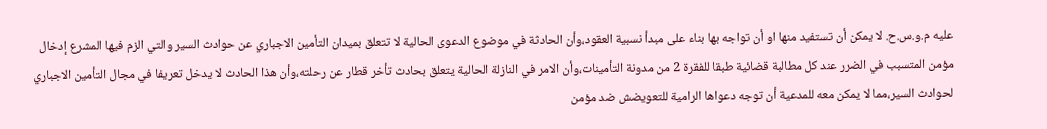عليه م.و.س.ح. لا يمكن أن تستفيد منها او أن تواجه بها بناء على مبدأ نسبية العقود،وأن الحادثة في موضوع الدعوى الحالية لا تتعلق بميدان التأمين الاجباري عن حوادث السير والتي الزم فيها المشرع إدخال مؤمن المتسبب في الضرر عند كل مطالبة قضائية طبقا للفقرة 2 من مدونة التأمينات،وأن الامر في النازلة الحالية يتعلق بحادث تأخر قطار عن رحلته،وأن هذا الحادث لا يدخل تعريفا في مجال التأمين الاجباري لحوادث السير،مما لا يمكن معه للمدعية أن توجه دعواها الرامية للتعويضش ضد مؤمن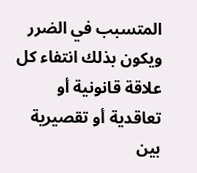المتسبب في الضرر ويكون بذلك انتفاء كل علاقة قانونية أو تعاقدية أو تقصيرية بين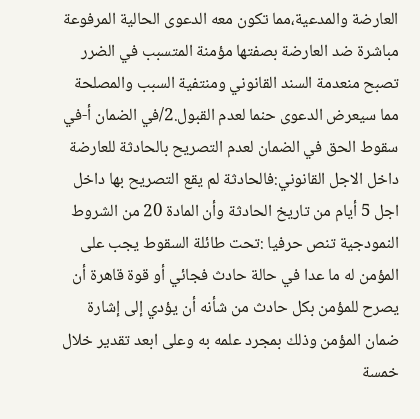العارضة والمدعية،مما تكون معه الدعوى الحالية المرفوعة مباشرة ضد العارضة بصفتها مؤمنة المتسبب في الضرر تصبح منعدمة السند القانوني ومنتفية السبب والمصلحة مما سيعرض الدعوى حنما لعدم القبول.2/في الضمان أ-في سقوط الحق في الضمان لعدم التصريح بالحادثة للعارضة داخل الاجل القانوني:فالحادثة لم يقع التصريح بها داخل اجل 5 أيام من تاريخ الحادثة وأن المادة 20 من الشروط النمودجية تنص حرفيا :تحت طائلة السقوط يجب على المؤمن له ما عدا في حالة حادث فجائي أو قوة قاهرة أن يصرح للمؤمن بكل حادث من شأنه أن يؤدي إلى إشارة ضمان المؤمن وذلك بمجرد علمه به وعلى ابعد تقدير خلال خمسة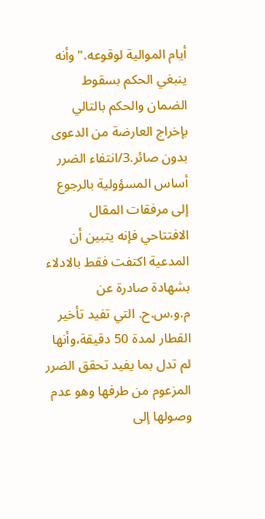أيام الموالية لوقوعه."وأنه ينبغي الحكم بسقوط الضمان والحكم بالتالي بإخراج العارضة من الدعوى بدون صائر.3/انتفاء الضرر أساس المسؤولية بالرجوع إلى مرفقات المقال الافتتاحي فإنه يتبين أن المدعية اكتفت فقط بالادلاء بشهادة صادرة عن م.و.س.ح. التي تفيد تأخير القطار لمدة 50 دقيقة،وأنها لم تدل بما يفيد تحقق الضرر المزعوم من طرفها وهو عدم وصولها إلى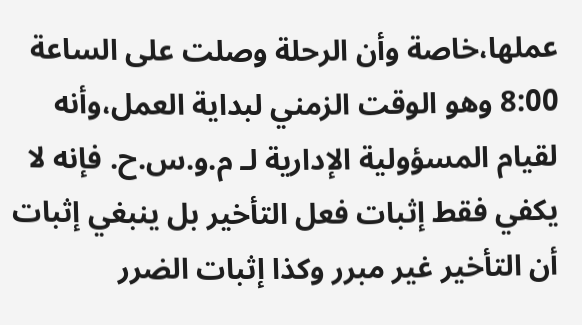عملها،خاصة وأن الرحلة وصلت على الساعة 8:00 وهو الوقت الزمني لبداية العمل،وأنه لقيام المسؤولية الإدارية لـ م.و.س.ح. فإنه لا يكفي فقط إثبات فعل التأخير بل ينبغي إثبات أن التأخير غير مبرر وكذا إثبات الضرر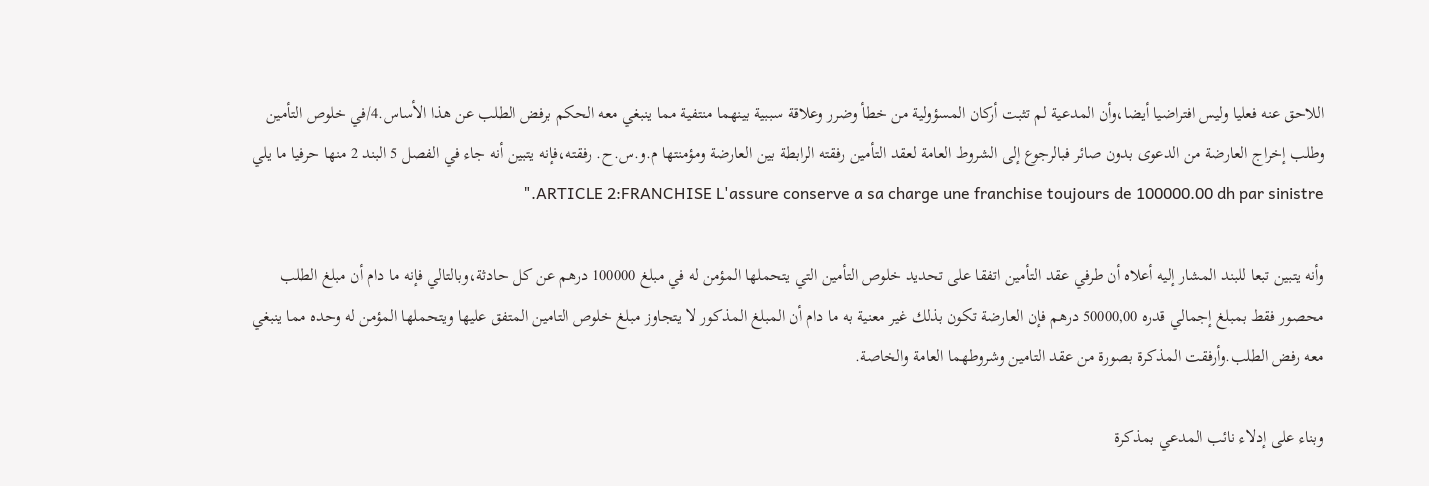اللاحق عنه فعليا وليس افتراضيا أيضا،وأن المدعية لم تثبت أركان المسؤولية من خطأ وضرر وعلاقة سببية بينهما منتفية مما ينبغي معه الحكم برفض الطلب عن هذا الأساس.4/في خلوص التأمين وطلب إخراج العارضة من الدعوى بدون صائر فبالرجوع إلى الشروط العامة لعقد التأمين رفقته الرابطة بين العارضة ومؤمنتها م.و.س.ح. رفقته،فإنه يتبين أنه جاء في الفصل 5 البند 2 منها حرفيا ما يلي ARTICLE 2:FRANCHISE L'assure conserve a sa charge une franchise toujours de 100000.00 dh par sinistre."

وأنه يتبين تبعا للبند المشار إليه أعلاه أن طرفي عقد التأمين اتفقا على تحديد خلوص التأمين التي يتحملها المؤمن له في مبلغ 100000 درهم عن كل حادثة،وبالتالي فإنه ما دام أن مبلغ الطلب محصور فقط بمبلغ إجمالي قدره 50000,00 درهم فإن العارضة تكون بذلك غير معنية به ما دام أن المبلغ المذكور لا يتجاوز مبلغ خلوص التامين المتفق عليها ويتحملها المؤمن له وحده مما ينبغي معه رفض الطلب.وأرفقت المذكرة بصورة من عقد التامين وشروطهما العامة والخاصة.

وبناء على إدلاء نائب المدعي بمذكرة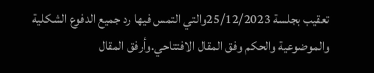تعقيب بجلسة 25/12/2023والتي التمس فيها رد جميع الدفوع الشكلية والموضوعية والحكم وفق المقال الافتتاحي.وأرفق المقال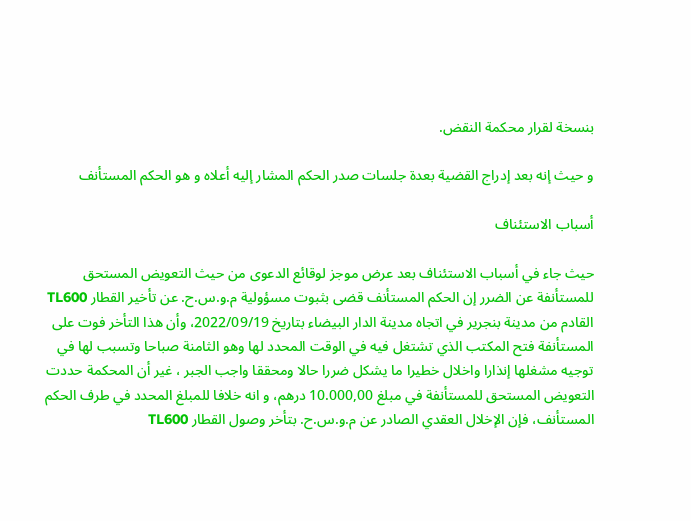بنسخة لقرار محكمة النقض.

و حيث إنه بعد إدراج القضية بعدة جلسات صدر الحكم المشار إليه أعلاه و هو الحكم المستأنف

أسباب الاستئناف

حيث جاء في أسباب الاستئناف بعد عرض موجز لوقائع الدعوى من حيث التعويض المستحق للمستأنفة عن الضرر إن الحكم المستأنف قضى بثبوت مسؤولية م.و.س.ح. عن تأخير القطار TL600 القادم من مدينة بنجرير في اتجاه مدينة الدار البيضاء بتاريخ 2022/09/19، وأن هذا التأخر فوت على المستأنفة فتح المكتب الذي تشتغل فيه في الوقت المحدد لها وهو الثامنة صباحا وتسبب لها في توجيه مشغلها إنذارا واخلال خطيرا ما يشكل ضررا حالا ومحققا واجب الجبر ، غير أن المحكمة حددت التعويض المستحق للمستأنفة في مبلغ 10.000,00 درهم، و انه خلافا للمبلغ المحدد في طرف الحكم المستأنف، فإن الإخلال العقدي الصادر عن م.و.س.ح. بتأخر وصول القطار TL600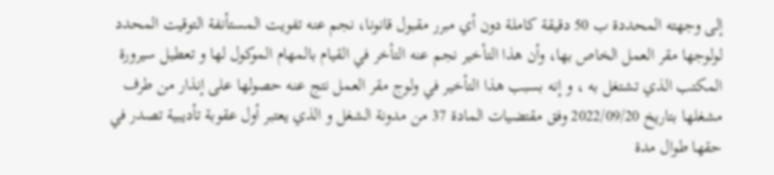إلى وجهته المحددة ب 50 دقيقة كاملة دون أي مبرر مقبول قانونا، نجم عنه تفويت المستأنفة التوقيت المحدد لولوجها مقر العمل الخاص بها، وأن هذا التأخير نجم عنه التأخر في القيام بالمهام الموكول لها و تعطيل سيرورة المكتب الذي تشتغل به ، و إنه بسبب هذا التأخير في ولوج مقر العمل نتج عنه حصولها على إنذار من طرف مشغلها بتاريخ 2022/09/20 وفق مقتضيات المادة 37 من مدونة الشغل و الذي يعتبر أول عقوبة تأديبية تصدر في حقها طوال مدة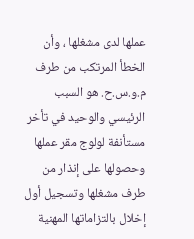عملها لدى مشغلها ، وأن الخطأ المرتكب من طرف م.و.س.ح. هو السبب الرئيسي والوحيد في تأخر مستأنفة لولوج مقر عملها وحصولها على إنذار من طرف مشغلها وتسجيل أول إخلال بالتزاماتها المهنية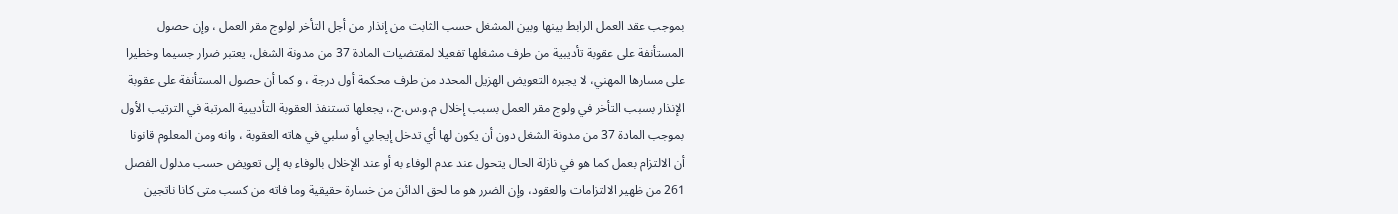بموجب عقد العمل الرابط بينها وبين المشغل حسب الثابت من إنذار من أجل التأخر لولوج مقر العمل ، وإن حصول المستأنفة على عقوبة تأديبية من طرف مشغلها تفعيلا لمقتضيات المادة 37 من مدونة الشغل، يعتبر ضرار جسيما وخطيرا على مسارها المهني، لا يجبره التعويض الهزيل المحدد من طرف محكمة أول درجة ، و كما أن حصول المستأنفة على عقوبة الإنذار بسبب التأخر في ولوج مقر العمل بسبب إخلال م.و.س.ح.، يجعلها تستنفذ العقوبة التأديبية المرتبة في الترتيب الأول بموجب المادة 37 من مدونة الشغل دون أن يكون لها أي تدخل إيجابي أو سلبي في هاته العقوبة ، وانه ومن المعلوم قانونا أن الالتزام بعمل كما هو في نازلة الحال يتحول عند عدم الوفاء به أو عند الإخلال بالوفاء به إلى تعويض حسب مدلول الفصل 261 من ظهير الالتزامات والعقود، وإن الضرر هو ما لحق الدائن من خسارة حقيقية وما فاته من كسب متى كانا ناتجين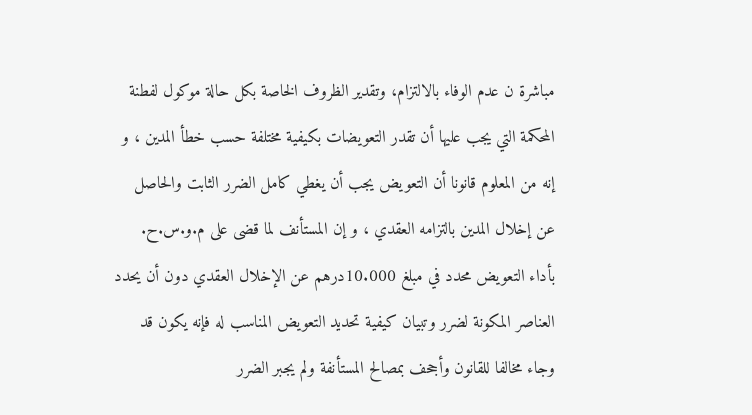مباشرة ن عدم الوفاء بالالتزام، وتقدير الظروف الخاصة بكل حالة موكول لفطنة المحكمة التي يجب عليها أن تقدر التعويضات بكيفية مختلفة حسب خطأ المدين ، و إنه من المعلوم قانونا أن التعويض يجب أن يغطي كامل الضرر الثابت والحاصل عن إخلال المدين بالتزامه العقدي ، و إن المستأنف لما قضى على م.و.س.ح. بأداء التعويض محدد في مبلغ 10.000درهم عن الإخلال العقدي دون أن يحدد العناصر المكونة لضرر وتبيان كيفية تحديد التعويض المناسب له فإنه يكون قد وجاء مخالفا للقانون وأجحف بمصالح المستأنفة ولم يجبر الضرر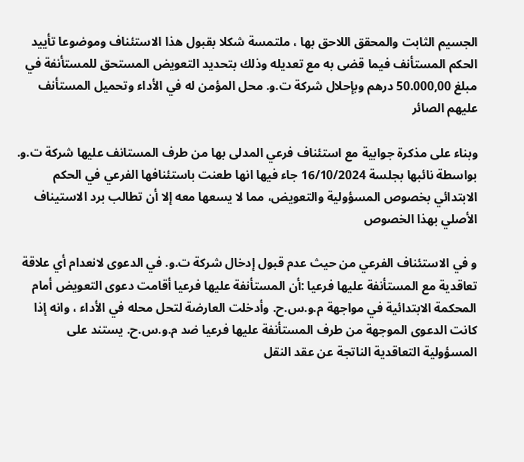الجسيم الثابت والمحقق اللاحق بها ، ملتمسة شكلا بقبول هذا الاستئناف وموضوعا تأييد الحكم المستأنف فيما قضى به مع تعديله وذلك بتحديد التعويض المستحق للمستأنفة في مبلغ 50.000,00 درهم وبإحلال شركة ت.و. محل المؤمن له في الأداء وتحميل المستأنف عليهم الصائر

وبناء على مذكرة جوابية مع استئناف فرعي المدلى بها من طرف المستانف عليها شركة ت.و. بواسطة نائبها بجلسة 16/10/2024 جاء فيها انها طعنت باستئنافها الفرعي في الحكم الابتدائي بخصوص المسؤولية والتعويض، مما لا يسعها معه إلا أن تطالب برد الاستيناف الأصلي بهذا الخصوص

و في الاستئناف الفرعي من حيث عدم قبول إدخال شركة ت.و. في الدعوى لانعدام أي علاقة تعاقدية مع المستأنفة عليها فرعيا :أن المستأنفة عليها فرعيا أقامت دعوى التعويض أمام المحكمة الابتدائية في مواجهة م.و.س.ح. وأدخلت العارضة لتحل محله في الأداء ، وانه إذا كانت الدعوى الموجهة من طرف المستأنفة عليها فرعيا ضد م.و.س.ح. يستند على المسؤولية التعاقدية الناتجة عن عقد النقل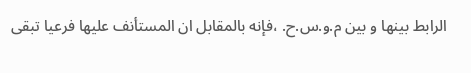الرابط بينها و بين م.و.س.ح. ،فإنه بالمقابل ان المستأنف عليها فرعيا تبقى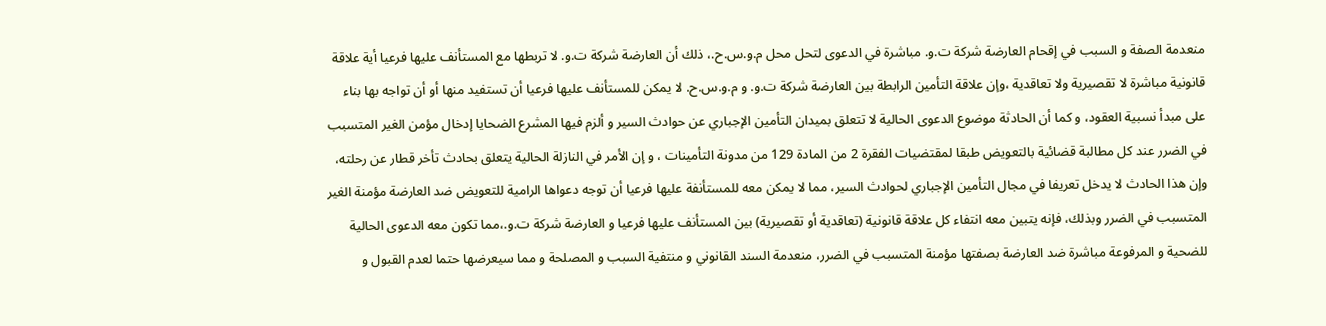منعدمة الصفة و السبب في إقحام العارضة شركة ت.و. مباشرة في الدعوى لتحل محل م.و.س.ح.، ذلك أن العارضة شركة ت.و. لا تربطها مع المستأنف عليها فرعيا أية علاقة قانونية مباشرة لا تقصيرية ولا تعاقدية ،وإن علاقة التأمين الرابطة بين العارضة شركة ت.و. و م.و.س.ح. لا يمكن للمستأنف عليها فرعيا أن تستفيد منها أو أن تواجه بها بناء على مبدأ نسبية العقود، و كما أن الحادثة موضوع الدعوى الحالية لا تتعلق بميدان التأمين الإجباري عن حوادث السير و ألزم فيها المشرع الضحايا إدخال مؤمن الغير المتسبب في الضرر عند كل مطالبة قضائية بالتعويض طبقا لمقتضيات الفقرة 2 من المادة 129 من مدونة التأمينات ، و إن الأمر في النازلة الحالية يتعلق بحادث تأخر قطار عن رحلته، وإن هذا الحادث لا يدخل تعريفا في مجال التأمين الإجباري لحوادث السير، مما لا يمكن معه للمستأنفة عليها فرعيا أن توجه دعواها الرامية للتعويض ضد العارضة مؤمنة الغير المتسبب في الضرر وبذلك، فإنه يتبين معه انتفاء كل علاقة قانونية (تعاقدية أو تقصيرية) بين المستأنف عليها فرعيا و العارضة شركة ت.و.،مما تكون معه الدعوى الحالية للضحية و المرفوعة مباشرة ضد العارضة بصفتها مؤمنة المتسبب في الضرر، منعدمة السند القانوني و منتفية السبب و المصلحة و مما سيعرضها حتما لعدم القبول و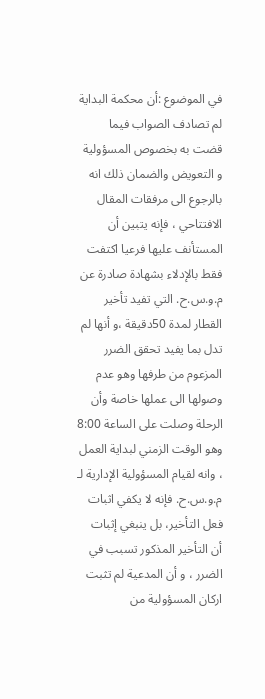في الموضوع :أن محكمة البداية لم تصادف الصواب فيما قضت به بخصوص المسؤولية و التعويض والضمان ذلك انه بالرجوع الى مرفقات المقال الافتتاحي ، فإنه يتبين أن المستأنف عليها فرعيا اكتفت فقط بالإدلاء بشهادة صادرة عن م.و.س.ح. التي تفيد تأخير القطار لمدة 50دقيقة ،و أنها لم تدل بما يفيد تحقق الضرر المزعوم من طرفها وهو عدم وصولها الى عملها خاصة وأن الرحلة وصلت على الساعة 8:00 وهو الوقت الزمني لبداية العمل ، وانه لقيام المسؤولية الإدارية لـ م.و.س.ح. فإنه لا يكفي اثبات فعل التأخير، بل ينبغي إثبات أن التأخير المذكور تسبب في الضرر ، و أن المدعية لم تثبت اركان المسؤولية من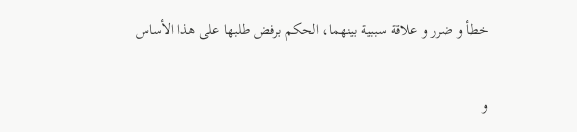خطأ و ضرر و علاقة سببية بينهما، الحكم برفض طلبها على هذا الأساس

و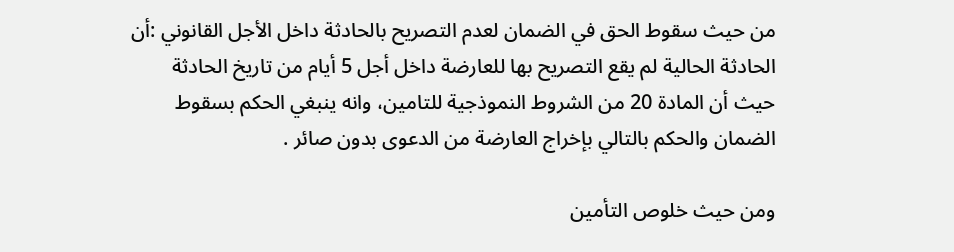من حيث سقوط الحق في الضمان لعدم التصريح بالحادثة داخل الأجل القانوني :أن الحادثة الحالية لم يقع التصريح بها للعارضة داخل أجل 5 أيام من تاريخ الحادثة حيث أن المادة 20 من الشروط النموذجية للتامين، وانه ينبغي الحكم بسقوط الضمان والحكم بالتالي بإخراج العارضة من الدعوى بدون صائر .

ومن حيث خلوص التأمين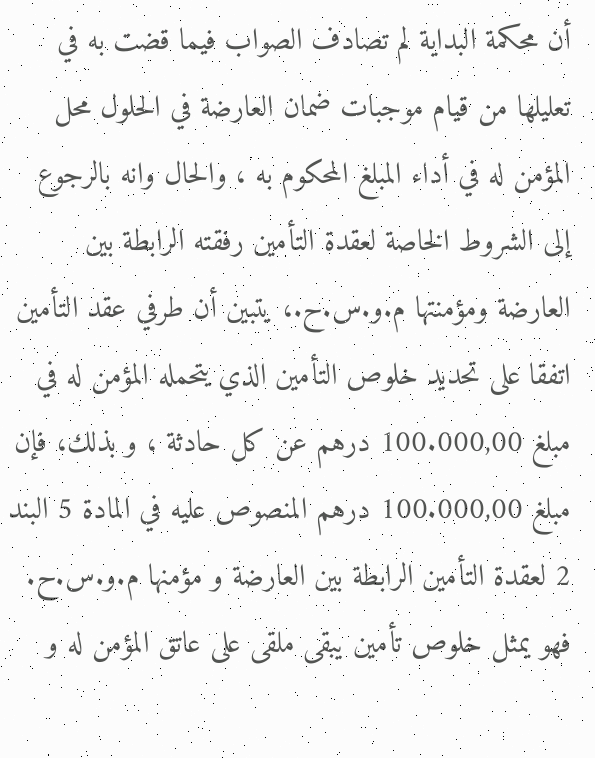أن محكمة البداية لم تصادف الصواب فيما قضت به في تعليلها من قيام موجبات ضمان العارضة في الحلول محل المؤمن له في أداء المبلغ المحكوم به ، والحال وانه بالرجوع إلى الشروط الخاصة لعقدة التأمين رفقته الرابطة بين العارضة ومؤمنتها م.و.س.ح.، يتبين أن طرفي عقد التأمين اتفقا على تحديد خلوص التأمين الذي يتحمله المؤمن له في مبلغ 100.000,00 درهم عن كل حادثة ، و بذلك، فإن مبلغ 100.000,00 درهم المنصوص عليه في المادة 5 البند 2 لعقدة التأمين الرابطة بين العارضة و مؤمنها م.و.س.ح. فهو يمثل خلوص تأمين يبقى ملقى على عاتق المؤمن له و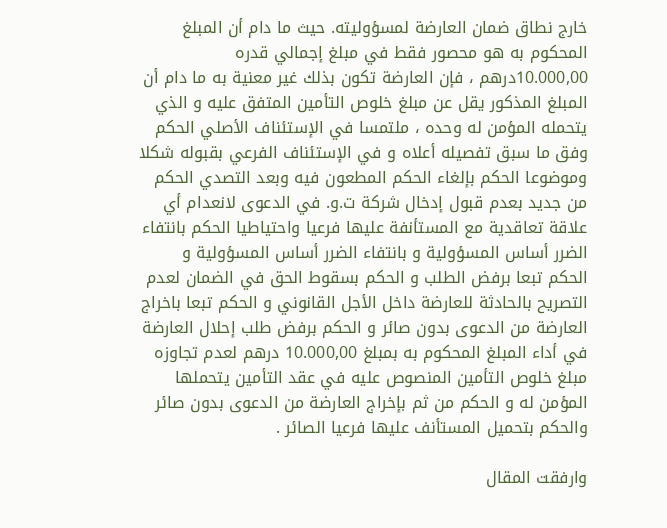خارج نطاق ضمان العارضة لمسؤوليته. حيث ما دام أن المبلغ المحكوم به هو محصور فقط في مبلغ إجمالي قدره 10.000,00درهم ، فإن العارضة تكون بذلك غير معنية به ما دام أن المبلغ المذكور يقل عن مبلغ خلوص التأمين المتفق عليه و الذي يتحمله المؤمن له وحده ، ملتمسا في الإستئناف الأصلي الحكم وفق ما سبق تفصيله أعلاه و في الإستئناف الفرعي بقبوله شكلا وموضوعا الحكم بإلغاء الحكم المطعون فيه وبعد التصدي الحكم من جديد بعدم قبول إدخال شركة ت.و. في الدعوى لانعدام أي علاقة تعاقدية مع المستأنفة عليها فرعيا واحتياطيا الحكم بانتفاء الضرر أساس المسؤولية و بانتفاء الضرر أساس المسؤولية و الحكم تبعا برفض الطلب و الحكم بسقوط الحق في الضمان لعدم التصريح بالحادثة للعارضة داخل الأجل القانوني و الحكم تبعا باخراج العارضة من الدعوى بدون صائر و الحكم برفض طلب إحلال العارضة في أداء المبلغ المحكوم به بمبلغ 10.000,00 درهم لعدم تجاوزه مبلغ خلوص التأمين المنصوص عليه في عقد التأمين يتحملها المؤمن له و الحكم من ثم بإخراج العارضة من الدعوى بدون صائر والحكم بتحميل المستأنف عليها فرعيا الصائر .

وارفقت المقال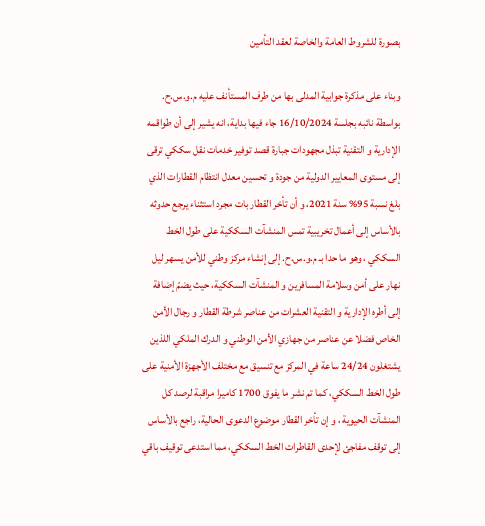بصورة للشروط العامة والخاصة لعقد التأمين

وبناء على مذكرة جوابية المدلى بها من طرف المستأنف عليه م.و.س.ح. بواسطة نائبه بجلسة 16/10/2024 جاء فيها بداية، انه يشير إلى أن طواقمه الإدارية و التقنية تبذل مجهودات جبارة قصد توفير خدمات نقل سككي ترقى إلى مستوى المعايير الدولية من جودة و تحسين معدل انتظام القطارات الذي بلغ نسبة 95% سنة 2021، و أن تأخر القطار بات مجرد استثناء يرجع حدوثه بالأساس إلى أعمال تخريبية تمس المنشآت السككية على طول الخط السككي ، وهو ما حدا بـ م.و.س.ح. إلى إنشاء مركز وطني للأمن يسهر ليل نهار على أمن وسلامة المسافرين و المنشآت السككية، حيث يضمّ إضافة إلى أطره الإدارية و التقنية العشرات من عناصر شرطة القطار و رجال الأمن الخاص فضلا عن عناصر من جهازي الأمن الوطني و الدرك الملكي اللذين يشتغلون 24/24 ساعة في المركز مع تنسيق مع مختلف الأجهزة الأمنية على طول الخط السككي، كما تم نشر ما يفوق 1700 كاميرا مراقبة لرصد كل المنشآت الحيوية ، و إن تأخر القطار موضوع الدعوى الحالية، راجع بالأساس إلى توقف مفاجئ لإحدى القاطرات الخط السككي، مما استدعى توقيف باقي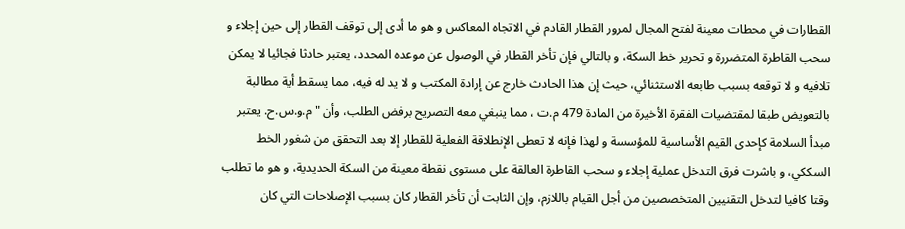القطارات في محطات معينة لفتح المجال لمرور القطار القادم في الاتجاه المعاكس و هو ما أدى إلى توقف القطار إلى حين إجلاء و سحب القاطرة المتضررة و تحرير خط السكة، و بالتالي فإن تأخر القطار في الوصول عن موعده المحدد، يعتبر حادثا فجائيا لا يمكن تلافيه و لا توقعه بسبب طابعه الاستثنائي، حيث إن هذا الحادث خارج عن إرادة المكتب و لا يد له فيه، مما يسقط أية مطالبة بالتعويض طبقا لمقتضيات الفقرة الأخيرة من المادة 479 م.ت ، مما ينبغي معه التصريح برفض الطلب، وأن "م.و.س.ح. يعتبر مبدأ السلامة كإحدى القيم الأساسية للمؤسسة و لهذا فإنه لا تعطى الإنطلاقة الفعلية للقطار إلا بعد التحقق من شغور الخط السككي، و باشرت فرق التدخل عملية إجلاء و سحب القاطرة العالقة على مستوى نقطة معينة من السكة الحديدية، و هو ما تطلب وقتا كافيا لتدخل التقنيين المتخصصين من أجل القيام باللازم، وإن الثابت أن تأخر القطار كان بسبب الإصلاحات التي كان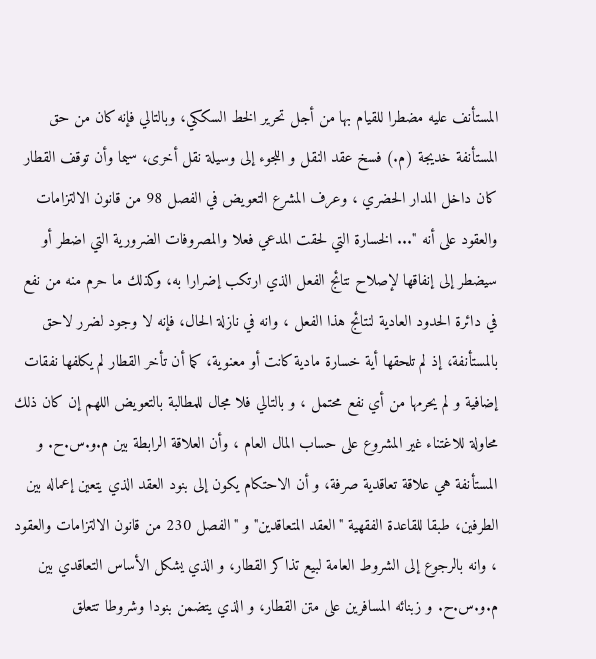المستأنف عليه مضطرا للقيام بها من أجل تحرير الخط السككي، وبالتالي فإنه كان من حق المستأنفة خديجة (م.) فسخ عقد النقل و اللجوء إلى وسيلة نقل أخرى، سيما وأن توقف القطار كان داخل المدار الحضري ، وعرف المشرع التعويض في الفصل 98 من قانون الالتزامات والعقود على أنه "... الخسارة التي لحقت المدعي فعلا والمصروفات الضرورية التي اضطر أو سيضطر إلى إنفاقها لإصلاح نتائج الفعل الذي ارتكب إضرارا به، وكذلك ما حرم منه من نفع في دائرة الحدود العادية لنتائج هذا الفعل ، وانه في نازلة الحال، فإنه لا وجود لضرر لاحق بالمستأنفة، إذ لم تلحقها أية خسارة مادية كانت أو معنوية، كما أن تأخر القطار لم يكلفها نفقات إضافية و لم يحرمها من أي نفع محتمل ، و بالتالي فلا مجال للمطالبة بالتعويض اللهم إن كان ذلك محاولة للاغتناء غير المشروع على حساب المال العام ، وأن العلاقة الرابطة بين م.و.س.ح. و المستأنفة هي علاقة تعاقدية صرفة، و أن الاحتكام يكون إلى بنود العقد الذي يتعين إعماله بين الطرفين، طبقا للقاعدة الفقهية "العقد المتعاقدين" و "الفصل 230 من قانون الالتزامات والعقود ، وانه بالرجوع إلى الشروط العامة لبيع تذاكر القطار، و الذي يشكل الأساس التعاقدي بين م.و.س.ح. و زبنائه المسافرين على متن القطار، و الذي يتضمن بنودا وشروطا تتعلق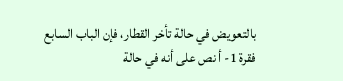بالتعويض في حالة تأخر القطار، فإن الباب السابع فقرة 1- أ نص على أنه في حالة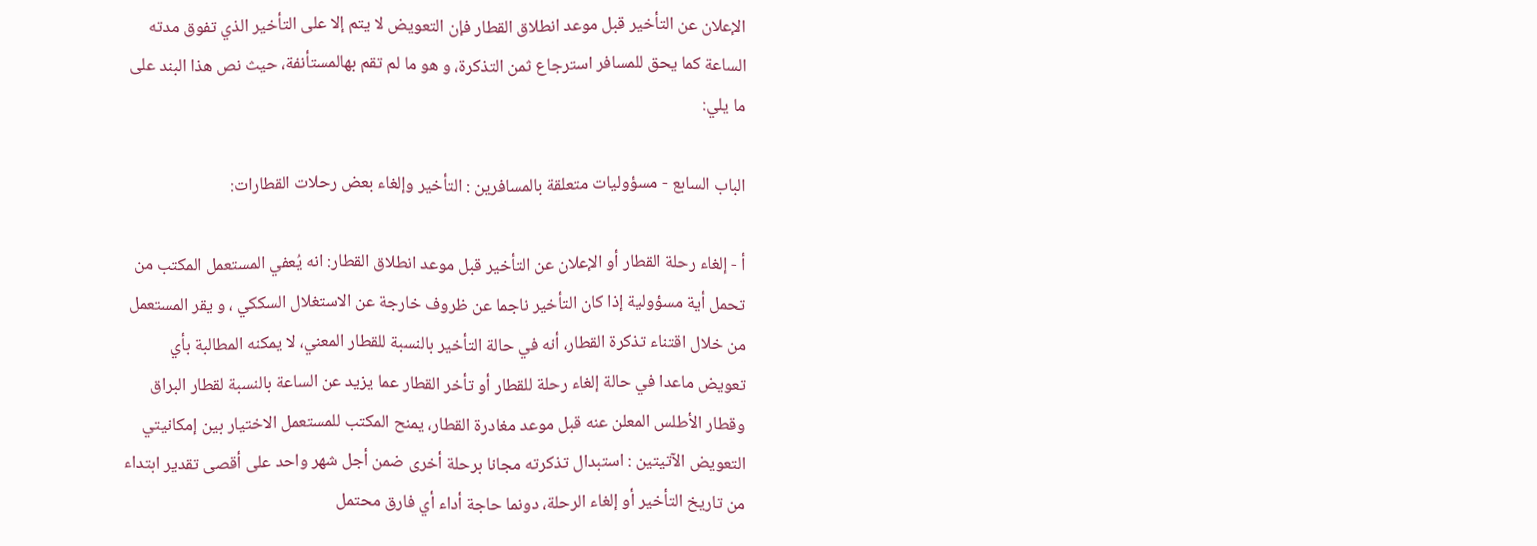الإعلان عن التأخير قبل موعد انطلاق القطار فإن التعويض لا يتم إلا على التأخير الذي تفوق مدته الساعة كما يحق للمسافر استرجاع ثمن التذكرة، و هو ما لم تقم بهالمستأنفة، حيث نص هذا البند على ما يلي:

الباب السابع - مسؤوليات متعلقة بالمسافرين : التأخير وإلغاء بعض رحلات القطارات:

أ - إلغاء رحلة القطار أو الإعلان عن التأخير قبل موعد انطلاق القطار: انه يُعفي المستعمل المكتب من تحمل أية مسؤولية إذا كان التأخير ناجما عن ظروف خارجة عن الاستغلال السككي ، و يقر المستعمل من خلال اقتناء تذكرة القطار، أنه في حالة التأخير بالنسبة للقطار المعني، لا يمكنه المطالبة بأي تعويض ماعدا في حالة إلغاء رحلة للقطار أو تأخر القطار عما يزيد عن الساعة بالنسبة لقطار البراق وقطار الأطلس المعلن عنه قبل موعد مغادرة القطار، يمنح المكتب للمستعمل الاختيار بين إمكانيتي التعويض الآتيتين : استبدال تذكرته مجانا برحلة أخرى ضمن أجل شهر واحد على أقصى تقدير ابتداء من تاريخ التأخير أو إلغاء الرحلة، دونما حاجة أداء أي فارق محتمل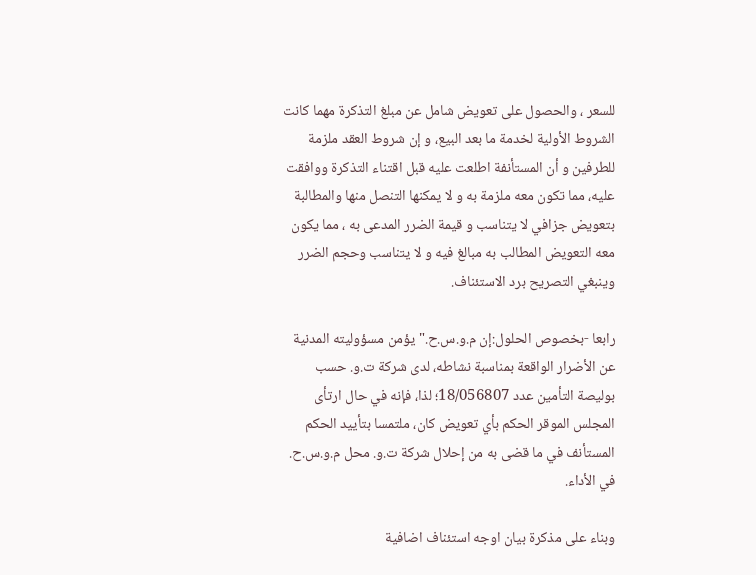للسعر ، والحصول على تعويض شامل عن مبلغ التذكرة مهما كانت الشروط الأولية لخدمة ما بعد البيع، و إن شروط العقد ملزمة للطرفين و أن المستأنفة اطلعت عليه قبل اقتناء التذكرة ووافقت عليه، مما تكون معه ملزمة به و لا يمكنها التنصل منها والمطالبة بتعويض جزافي لا يتناسب و قيمة الضرر المدعى به ، مما يكون معه التعويض المطالب به مبالغ فيه و لا يتناسب وحجم الضرر وينبغي التصريح برد الاستئناف.

رابعا -بخصوص الحلول:إن م.و.س.ح." يؤمن مسؤوليته المدنية عن الأضرار الواقعة بمناسبة نشاطه، لدى شركة ت.و. حسب بوليصة التأمين عدد 18/056807؛ لذا، فإنه في حال ارتأى المجلس الموقر الحكم بأي تعويض كان، ملتمسا بتأييد الحكم المستأنف في ما قضى به من إحلال شركة ت.و. محل م.و.س.ح. في الأداء.

وبناء على مذكرة بيان اوجه استئناف اضافية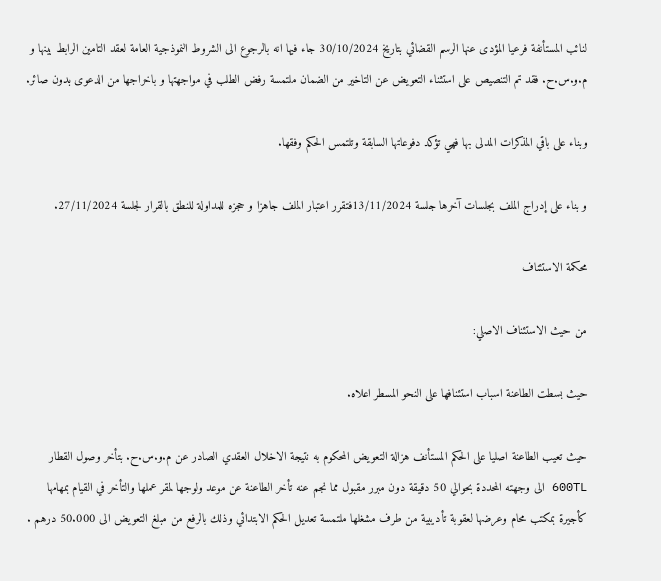لنائب المستأنفة فرعيا المؤدى عنها الرسم القضائي بتاريخ 30/10/2024 جاء فيها انه بالرجوع الى الشروط النموذجية العامة لعقد التامين الرابط بينها و م.و.س.ح. فقد تم التنصيص على استثناء التعويض عن التاخير من الضمان ملتمسة رفض الطلب في مواجهتها و باخراجها من الدعوى بدون صائر.

وبناء على باقي المذكرات المدلى بها فهي تؤكد دفوعاتها السابقة وتلتمس الحكم وفقها.

و بناء على إدراج الملف بجلسات آخرها جلسة 13/11/2024فتقرر اعتبار الملف جاهزا و حجزه للمداولة للنطق بالقرار لجلسة 27/11/2024.

محكمة الاستئناف

من حيث الاستئناف الاصلي:

حيث بسطت الطاعنة اسباب استئنافها على النحو المسطر اعلاه.

حيث تعيب الطاعنة اصليا على الحكم المستأنف هزالة التعويض المحكوم به نتيجة الاخلال العقدي الصادر عن م.و.س.ح. بتأخر وصول القطار 600TL الى وجهته المحددة بحوالي 50 دقيقة دون مبرر مقبول مما نجم عنه تأخر الطاعنة عن موعد ولوجها لمقر عملها والتأخر في القيام بمهامها كأجيرة بمكتب محام وعرضها لعقوبة تأديبية من طرف مشغلها ملتمسة تعديل الحكم الابتدائي وذلك بالرفع من مبلغ التعويض الى 50.000 درهم .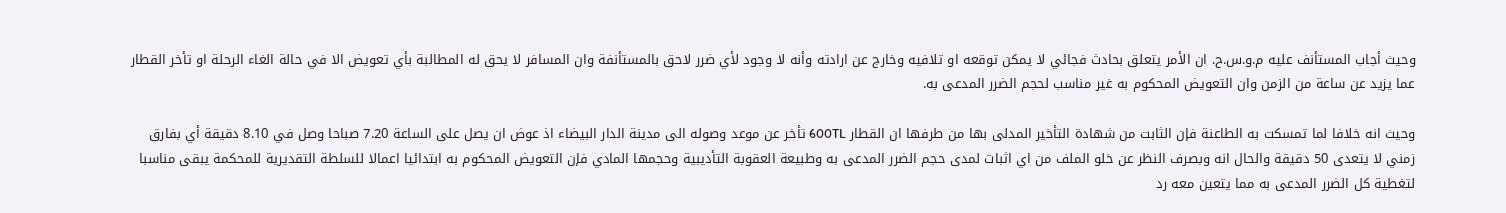وحيث أجاب المستأنف عليه م.و.س.ح. ان الأمر يتعلق بحادث فجائي لا يمكن توقعه او تلافيه وخارج عن ارادته وأنه لا وجود لأي ضرر لاحق بالمستأنفة وان المسافر لا يحق له المطالبة بأي تعويض الا في حالة الغاء الرحلة او تأخر القطار عما يزيد عن ساعة من الزمن وان التعويض المحكوم به غير مناسب لحجم الضرر المدعى به.

وحيث انه خلافا لما تمسكت به الطاعنة فإن الثابت من شهادة التأخير المدلى بها من طرفها ان القطار 600TL تأخر عن موعد وصوله الى مدينة الدار البيضاء اذ عوض ان يصل على الساعة 7.20 صباحا وصل في 8.10 دقيقة أي بفارق زمني لا يتعدى 50 دقيقة والحال انه وبصرف النظر عن خلو الملف من اي اثبات لمدى حجم الضرر المدعى به وطبيعة العقوبة التأديبية وحجمها المادي فإن التعويض المحكوم به ابتدائيا اعمالا للسلطة التقديرية للمحكمة يبقى مناسبا لتغطية كل الضرر المدعى به مما يتعين معه رد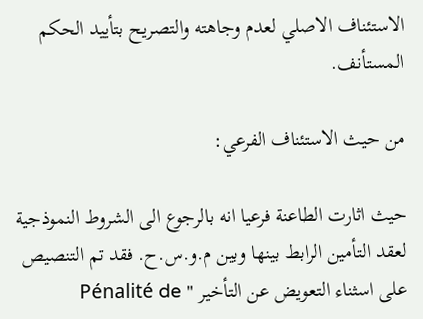الاستئناف الاصلي لعدم وجاهته والتصريح بتأييد الحكم المستأنف.

من حيث الاستئناف الفرعي:

حيث اثارت الطاعنة فرعيا انه بالرجوع الى الشروط النموذجية لعقد التأمين الرابط بينها وبين م.و.س.ح. فقد تم التنصيص على اسثناء التعويض عن التأخير " Pénalité de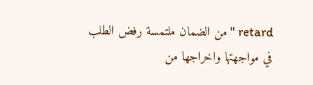retard " من الضمان ملتمسة رفض الطلب في مواجهتها واخراجها من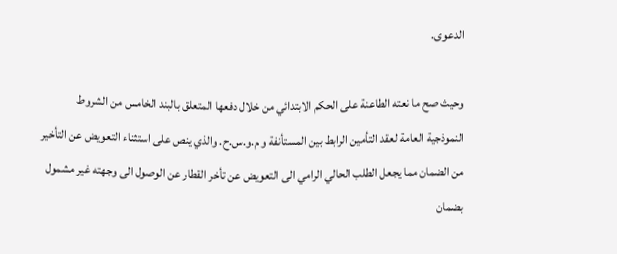الدعوى.

وحيث صح ما نعته الطاعنة على الحكم الابتدائي من خلال دفعها المتعلق بالبند الخامس من الشروط النموذجية العامة لعقد التأمين الرابط بين المستأنفة و م.و.س.ح. والذي ينص على استثناء التعويض عن التأخير من الضمان مما يجعل الطلب الحالي الرامي الى التعويض عن تأخر القطار عن الوصول الى وجهته غير مشمول بضمان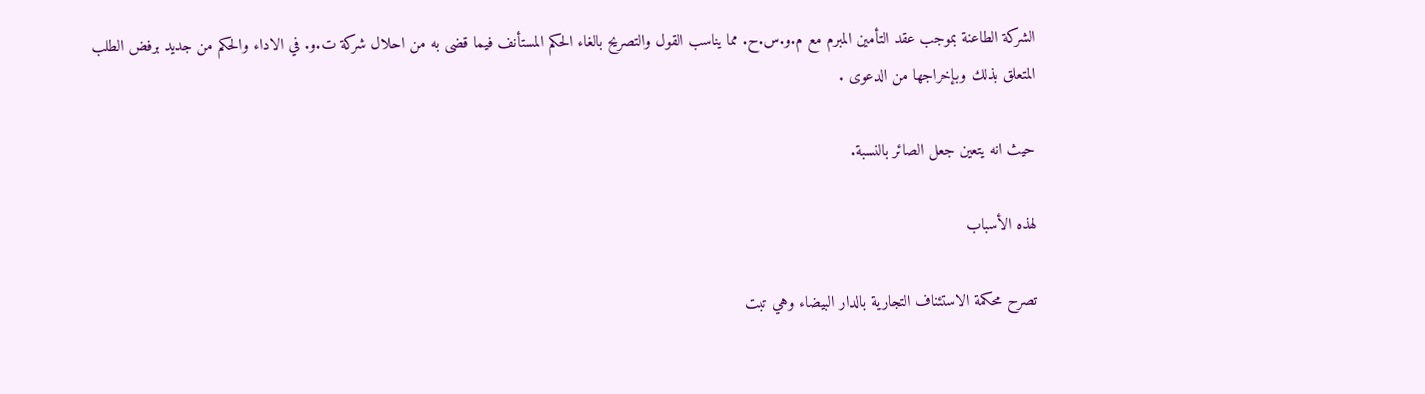الشركة الطاعنة بموجب عقد التأمين المبرم مع م.و.س.ح. مما يناسب القول والتصريح بالغاء الحكم المستأنف فيما قضى به من احلال شركة ت.و. في الاداء والحكم من جديد برفض الطلب المتعلق بذلك وبإخراجها من الدعوى .

حيث انه يتعين جعل الصائر بالنسبة.

لهذه الأسباب

تصرح محكمة الاستئناف التجارية بالدار البيضاء وهي تبت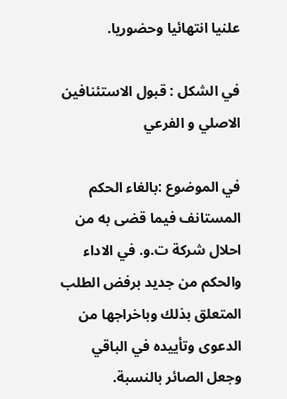علنيا انتهائيا وحضوريا.

في الشكل : قبول الاستئنافين الاصلي و الفرعي

في الموضوع :بالغاء الحكم المستانف فيما قضى به من احلال شركة ت.و. في الاداء والحكم من جديد برفض الطلب المتعلق بذلك وباخراجها من الدعوى وتأييده في الباقي وجعل الصائر بالنسبة.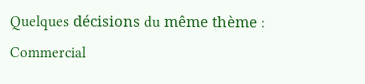Quelques décisions du même thème : Commercial